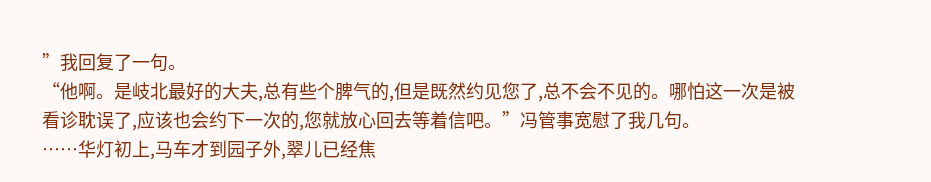”我回复了一句。
“他啊。是岐北最好的大夫,总有些个脾气的,但是既然约见您了,总不会不见的。哪怕这一次是被看诊耽误了,应该也会约下一次的,您就放心回去等着信吧。”冯管事宽慰了我几句。
……华灯初上,马车才到园子外,翠儿已经焦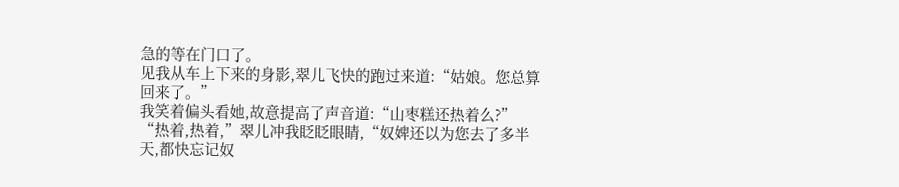急的等在门口了。
见我从车上下来的身影,翠儿飞快的跑过来道:“姑娘。您总算回来了。”
我笑着偏头看她,故意提高了声音道:“山枣糕还热着么?”
“热着,热着,”翠儿冲我眨眨眼睛,“奴婢还以为您去了多半天,都快忘记奴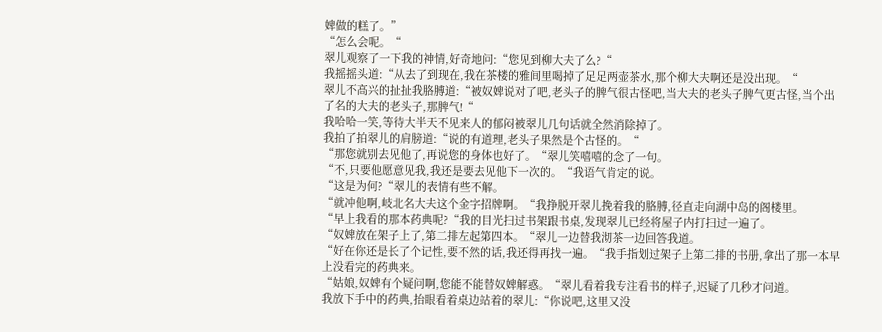婢做的糕了。”
“怎么会呢。“
翠儿观察了一下我的神情,好奇地问:“您见到柳大夫了么?“
我摇摇头道:“从去了到现在,我在茶楼的雅间里喝掉了足足两壶茶水,那个柳大夫啊还是没出现。“
翠儿不高兴的扯扯我胳膊道:“被奴婢说对了吧,老头子的脾气很古怪吧,当大夫的老头子脾气更古怪,当个出了名的大夫的老头子,那脾气!“
我哈哈一笑,等待大半天不见来人的郁闷被翠儿几句话就全然消除掉了。
我拍了拍翠儿的肩膀道:“说的有道理,老头子果然是个古怪的。“
“那您就别去见他了,再说您的身体也好了。“翠儿笑嘻嘻的念了一句。
“不,只要他愿意见我,我还是要去见他下一次的。“我语气肯定的说。
“这是为何?“翠儿的表情有些不解。
“就冲他啊,岐北名大夫这个金字招牌啊。“我挣脱开翠儿挽着我的胳膊,径直走向湖中岛的阁楼里。
“早上我看的那本药典呢?“我的目光扫过书架跟书桌,发现翠儿已经将屋子内打扫过一遍了。
“奴婢放在架子上了,第二排左起第四本。“翠儿一边替我沏茶一边回答我道。
“好在你还是长了个记性,要不然的话,我还得再找一遍。“我手指划过架子上第二排的书册,拿出了那一本早上没看完的药典来。
“姑娘,奴婢有个疑问啊,您能不能替奴婢解惑。“翠儿看着我专注看书的样子,迟疑了几秒才问道。
我放下手中的药典,抬眼看着桌边站着的翠儿:“你说吧,这里又没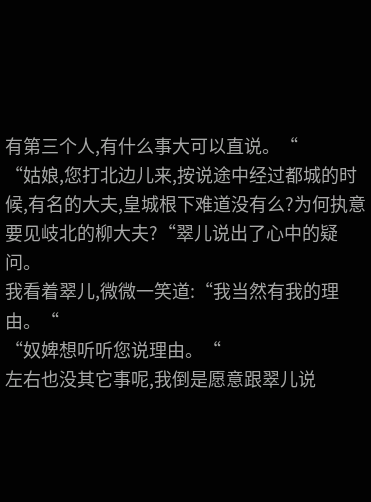有第三个人,有什么事大可以直说。“
“姑娘,您打北边儿来,按说途中经过都城的时候,有名的大夫,皇城根下难道没有么?为何执意要见岐北的柳大夫?“翠儿说出了心中的疑问。
我看着翠儿,微微一笑道:“我当然有我的理由。“
“奴婢想听听您说理由。“
左右也没其它事呢,我倒是愿意跟翠儿说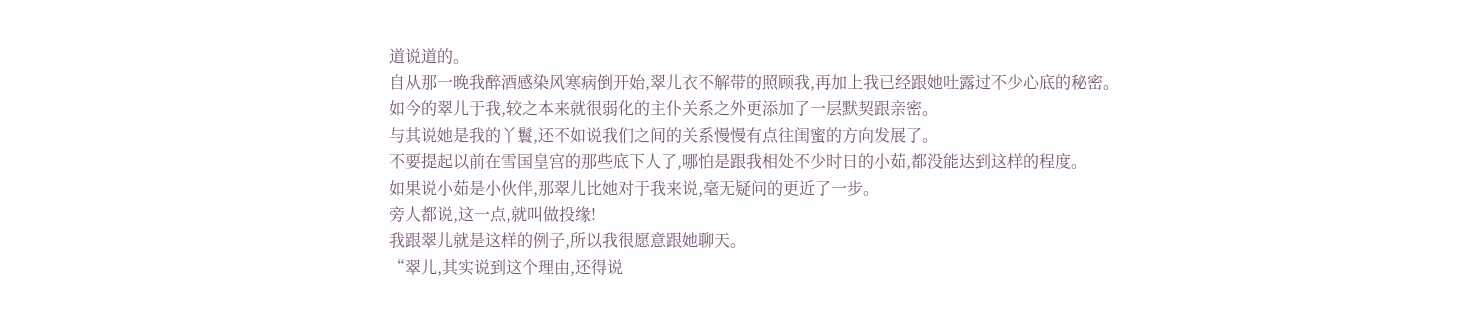道说道的。
自从那一晚我醉酒感染风寒病倒开始,翠儿衣不解带的照顾我,再加上我已经跟她吐露过不少心底的秘密。
如今的翠儿于我,较之本来就很弱化的主仆关系之外更添加了一层默契跟亲密。
与其说她是我的丫鬟,还不如说我们之间的关系慢慢有点往闺蜜的方向发展了。
不要提起以前在雪国皇宫的那些底下人了,哪怕是跟我相处不少时日的小茹,都没能达到这样的程度。
如果说小茹是小伙伴,那翠儿比她对于我来说,毫无疑问的更近了一步。
旁人都说,这一点,就叫做投缘!
我跟翠儿就是这样的例子,所以我很愿意跟她聊天。
“翠儿,其实说到这个理由,还得说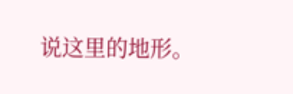说这里的地形。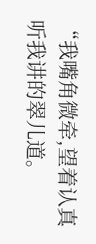“我嘴角微牵,望着认真听我讲的翠儿道。